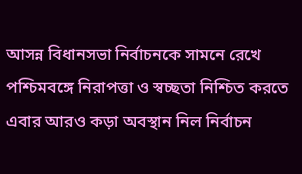আসন্ন বিধানসভা নির্বাচনকে সামনে রেখে পশ্চিমবঙ্গে নিরাপত্তা ও স্বচ্ছতা নিশ্চিত করতে এবার আরও কড়া অবস্থান নিল নির্বাচন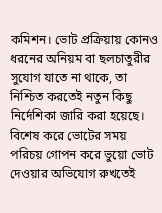কমিশন। ভোট প্রক্রিয়ায় কোনও ধরনের অনিয়ম বা ছলচাতুরীর সুযোগ যাতে না থাকে, তা নিশ্চিত করতেই নতুন কিছু নির্দেশিকা জারি করা হয়েছে। বিশেষ করে ভোটের সময় পরিচয় গোপন করে ভুয়ো ভোট দেওয়ার অভিযোগ রুখতেই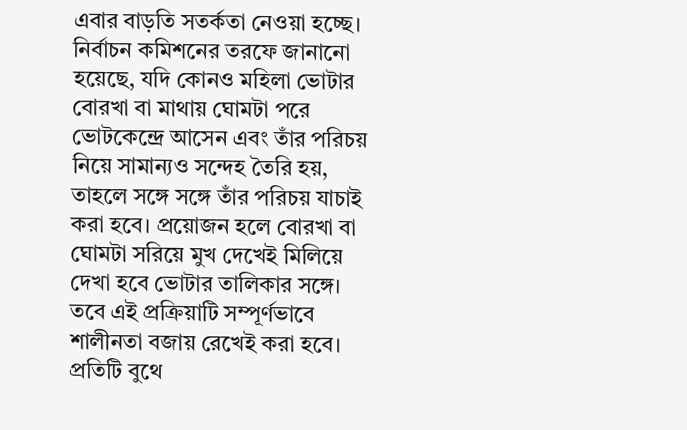এবার বাড়তি সতর্কতা নেওয়া হচ্ছে।
নির্বাচন কমিশনের তরফে জানানো হয়েছে, যদি কোনও মহিলা ভোটার বোরখা বা মাথায় ঘোমটা পরে ভোটকেন্দ্রে আসেন এবং তাঁর পরিচয় নিয়ে সামান্যও সন্দেহ তৈরি হয়, তাহলে সঙ্গে সঙ্গে তাঁর পরিচয় যাচাই করা হবে। প্রয়োজন হলে বোরখা বা ঘোমটা সরিয়ে মুখ দেখেই মিলিয়ে দেখা হবে ভোটার তালিকার সঙ্গে। তবে এই প্রক্রিয়াটি সম্পূর্ণভাবে শালীনতা বজায় রেখেই করা হবে। প্রতিটি বুথে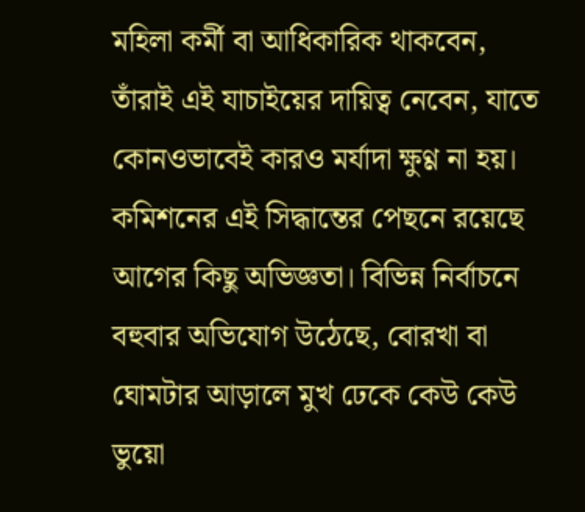মহিলা কর্মী বা আধিকারিক থাকবেন, তাঁরাই এই যাচাইয়ের দায়িত্ব নেবেন, যাতে কোনওভাবেই কারও মর্যাদা ক্ষুণ্ণ না হয়।
কমিশনের এই সিদ্ধান্তের পেছনে রয়েছে আগের কিছু অভিজ্ঞতা। বিভিন্ন নির্বাচনে বহুবার অভিযোগ উঠেছে, বোরখা বা ঘোমটার আড়ালে মুখ ঢেকে কেউ কেউ ভুয়ো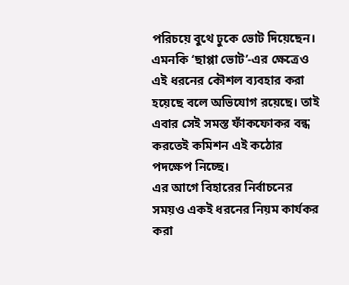পরিচয়ে বুথে ঢুকে ভোট দিয়েছেন। এমনকি ‘ছাপ্পা ভোট’-এর ক্ষেত্রেও এই ধরনের কৌশল ব্যবহার করা হয়েছে বলে অভিযোগ রয়েছে। তাই এবার সেই সমস্ত ফাঁকফোকর বন্ধ করতেই কমিশন এই কঠোর পদক্ষেপ নিচ্ছে।
এর আগে বিহারের নির্বাচনের সময়ও একই ধরনের নিয়ম কার্যকর করা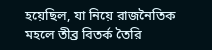হয়েছিল, যা নিয়ে রাজনৈতিক মহলে তীব্র বিতর্ক তৈরি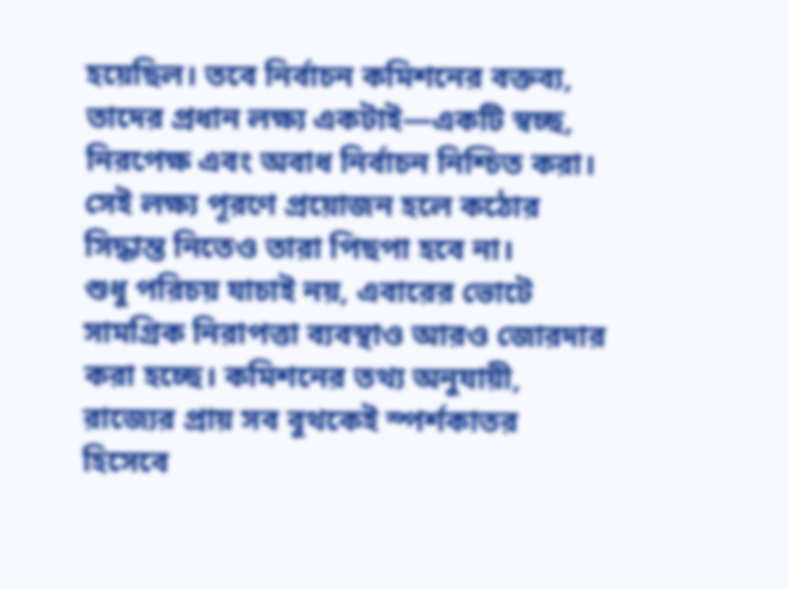হয়েছিল। তবে নির্বাচন কমিশনের বক্তব্য, তাদের প্রধান লক্ষ্য একটাই—একটি স্বচ্ছ, নিরপেক্ষ এবং অবাধ নির্বাচন নিশ্চিত করা। সেই লক্ষ্য পূরণে প্রয়োজন হলে কঠোর সিদ্ধান্ত নিতেও তারা পিছপা হবে না।
শুধু পরিচয় যাচাই নয়, এবারের ভোটে সামগ্রিক নিরাপত্তা ব্যবস্থাও আরও জোরদার করা হচ্ছে। কমিশনের তথ্য অনুযায়ী, রাজ্যের প্রায় সব বুথকেই স্পর্শকাতর হিসেবে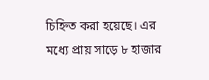চিহ্নিত করা হয়েছে। এর মধ্যে প্রায় সাড়ে ৮ হাজার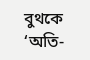বুথকে ‘অতি-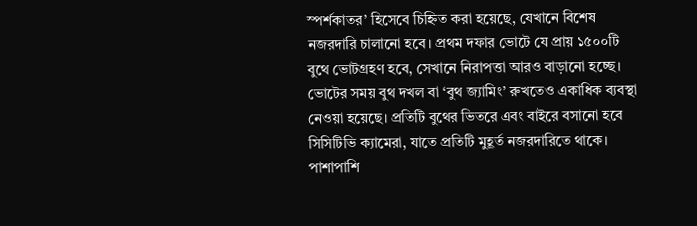স্পর্শকাতর’ হিসেবে চিহ্নিত করা হয়েছে, যেখানে বিশেষ নজরদারি চালানো হবে। প্রথম দফার ভোটে যে প্রায় ১৫০০টি বুথে ভোটগ্রহণ হবে, সেখানে নিরাপত্তা আরও বাড়ানো হচ্ছে।
ভোটের সময় বুথ দখল বা ‘বুথ জ্যামিং’ রুখতেও একাধিক ব্যবস্থা নেওয়া হয়েছে। প্রতিটি বুথের ভিতরে এবং বাইরে বসানো হবে সিসিটিভি ক্যামেরা, যাতে প্রতিটি মুহূর্ত নজরদারিতে থাকে। পাশাপাশি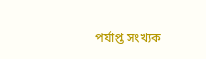পর্যাপ্ত সংখ্যক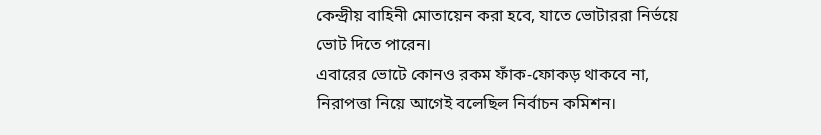কেন্দ্রীয় বাহিনী মোতায়েন করা হবে, যাতে ভোটাররা নির্ভয়ে ভোট দিতে পারেন।
এবারের ভোটে কোনও রকম ফাঁক-ফোকড় থাকবে না, নিরাপত্তা নিয়ে আগেই বলেছিল নির্বাচন কমিশন।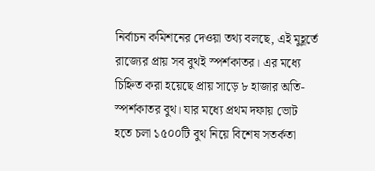নির্বাচন কমিশনের দেওয়া তথ্য বলছে, এই মুহূর্তে রাজ্যের প্রায় সব বুথই স্পর্শকাতর। এর মধ্যে চিহ্নিত করা হয়েছে প্রায় সাড়ে ৮ হাজার অতি-স্পর্শকাতর বুথ। যার মধ্যে প্রথম দফায় ভোট হতে চলা ১৫০০টি বুথ নিয়ে বিশেষ সতর্কতা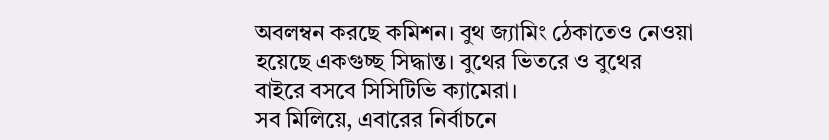অবলম্বন করছে কমিশন। বুথ জ্যামিং ঠেকাতেও নেওয়া হয়েছে একগুচ্ছ সিদ্ধান্ত। বুথের ভিতরে ও বুথের বাইরে বসবে সিসিটিভি ক্যামেরা।
সব মিলিয়ে, এবারের নির্বাচনে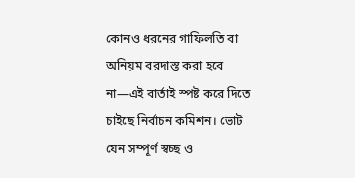কোনও ধরনের গাফিলতি বা অনিয়ম বরদাস্ত করা হবে না—এই বার্তাই স্পষ্ট করে দিতে চাইছে নির্বাচন কমিশন। ভোট যেন সম্পূর্ণ স্বচ্ছ ও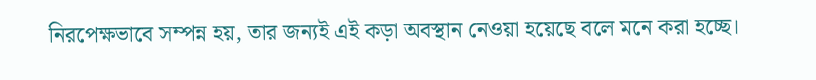নিরপেক্ষভাবে সম্পন্ন হয়, তার জন্যই এই কড়া অবস্থান নেওয়া হয়েছে বলে মনে করা হচ্ছে।